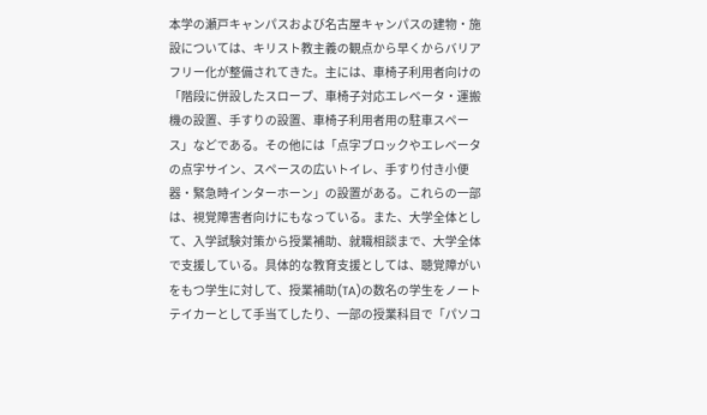本学の瀬戸キャンパスおよび名古屋キャンパスの建物・施設については、キリスト教主義の観点から早くからバリアフリー化が整備されてきた。主には、車椅子利用者向けの「階段に併設したスロープ、車椅子対応エレベータ・運搬機の設置、手すりの設置、車椅子利用者用の駐車スペース」などである。その他には「点字ブロックやエレベータの点字サイン、スペースの広いトイレ、手すり付き小便器・緊急時インターホーン」の設置がある。これらの一部は、視覚障害者向けにもなっている。また、大学全体として、入学試験対策から授業補助、就職相談まで、大学全体で支援している。具体的な教育支援としては、聴覚障がいをもつ学生に対して、授業補助(TA)の数名の学生をノートテイカーとして手当てしたり、一部の授業科目で「パソコ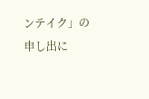ンテイク」の申し出に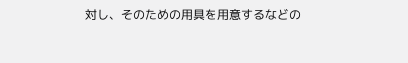対し、そのための用具を用意するなどの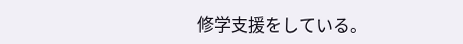修学支援をしている。